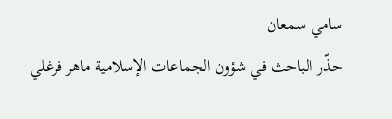سامي سمعان
حذّر الباحث في شؤون الجماعات الإسلامية ماهر فرغلي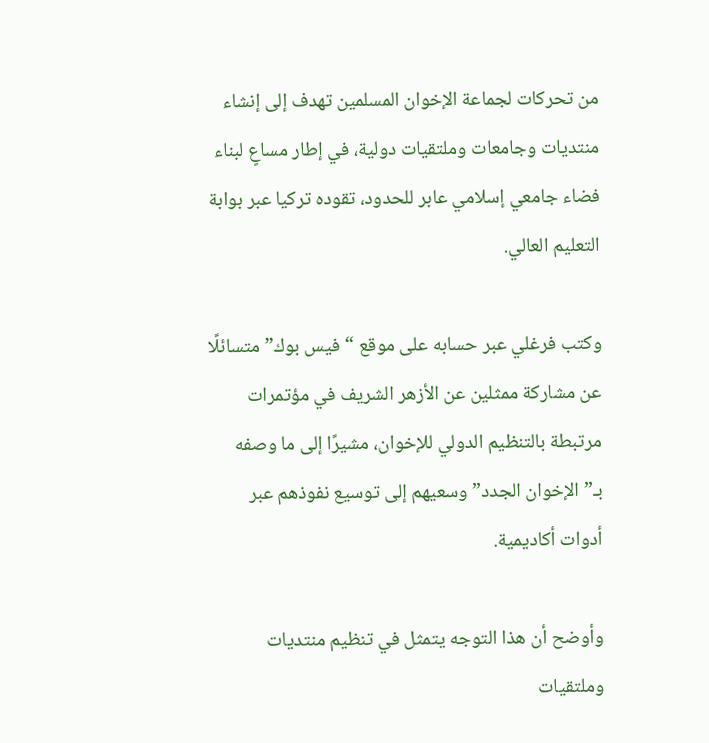من تحركات لجماعة الإخوان المسلمين تهدف إلى إنشاء منتديات وجامعات وملتقيات دولية، في إطار مساعٍ لبناء فضاء جامعي إسلامي عابر للحدود، تقوده تركيا عبر بوابة التعليم العالي.

وكتب فرغلي عبر حسابه على موقع “فيس بوك” متسائلًا عن مشاركة ممثلين عن الأزهر الشريف في مؤتمرات مرتبطة بالتنظيم الدولي للإخوان، مشيرًا إلى ما وصفه بـ”الإخوان الجدد” وسعيهم إلى توسيع نفوذهم عبر أدوات أكاديمية.

وأوضح أن هذا التوجه يتمثل في تنظيم منتديات وملتقيات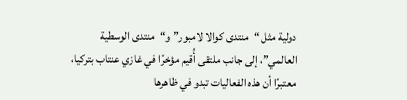دولية مثل “منتدى كوالا لامبور” و“منتدى الوسطية العالمي”، إلى جانب ملتقى أُقيم مؤخرًا في غازي عنتاب بتركيا، معتبرًا أن هذه الفعاليات تبدو في ظاهرها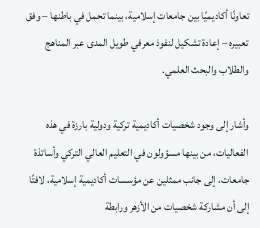تعاونًا أكاديميًا بين جامعات إسلامية، بينما تحمل في باطنها – وفق تعبيره – إعادة تشكيل لنفوذ معرفي طويل المدى عبر المناهج والطلاب والبحث العلمي.

وأشار إلى وجود شخصيات أكاديمية تركية ودولية بارزة في هذه الفعاليات، من بينها مسؤولون في التعليم العالي التركي وأساتذة جامعات، إلى جانب ممثلين عن مؤسسات أكاديمية إسلامية، لافتًا إلى أن مشاركة شخصيات من الأزهر ورابطة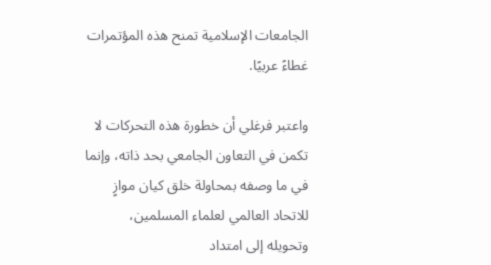الجامعات الإسلامية تمنح هذه المؤتمرات غطاءً عربيًا.

واعتبر فرغلي أن خطورة هذه التحركات لا تكمن في التعاون الجامعي بحد ذاته، وإنما في ما وصفه بمحاولة خلق كيان موازٍ للاتحاد العالمي لعلماء المسلمين، وتحويله إلى امتداد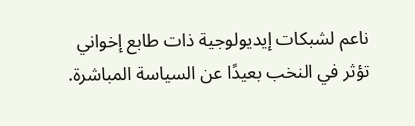ناعم لشبكات إيديولوجية ذات طابع إخواني تؤثر في النخب بعيدًا عن السياسة المباشرة.